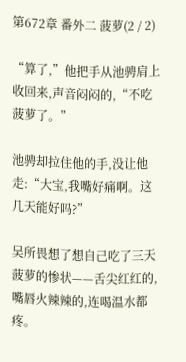第672章 番外二 菠萝(2 / 2)

“算了,”他把手从池骋肩上收回来,声音闷闷的,“不吃菠萝了。”

池骋却拉住他的手,没让他走:“大宝,我嘴好痛啊。这几天能好吗?”

吴所畏想了想自己吃了三天菠萝的惨状——舌尖红红的,嘴唇火辣辣的,连喝温水都疼。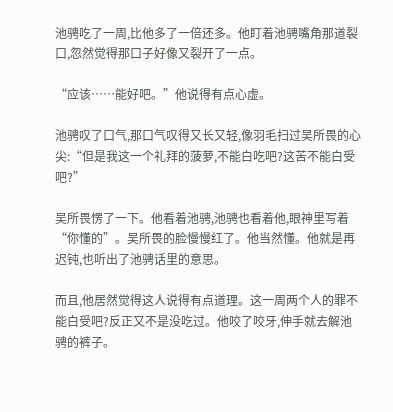池骋吃了一周,比他多了一倍还多。他盯着池骋嘴角那道裂口,忽然觉得那口子好像又裂开了一点。

“应该……能好吧。”他说得有点心虚。

池骋叹了口气,那口气叹得又长又轻,像羽毛扫过吴所畏的心尖:“但是我这一个礼拜的菠萝,不能白吃吧?这苦不能白受吧?”

吴所畏愣了一下。他看着池骋,池骋也看着他,眼神里写着“你懂的”。吴所畏的脸慢慢红了。他当然懂。他就是再迟钝,也听出了池骋话里的意思。

而且,他居然觉得这人说得有点道理。这一周两个人的罪不能白受吧?反正又不是没吃过。他咬了咬牙,伸手就去解池骋的裤子。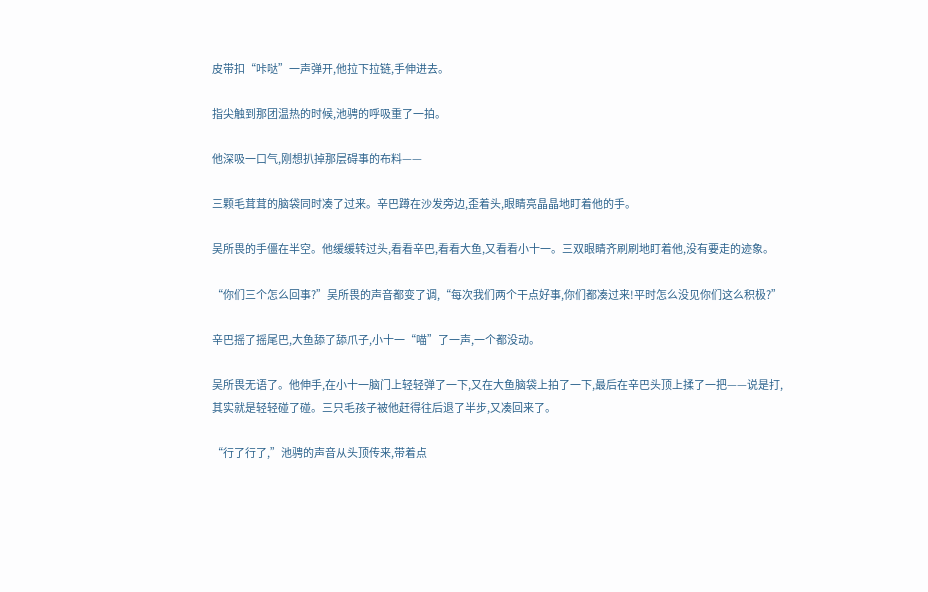皮带扣“咔哒”一声弹开,他拉下拉链,手伸进去。

指尖触到那团温热的时候,池骋的呼吸重了一拍。

他深吸一口气,刚想扒掉那层碍事的布料——

三颗毛茸茸的脑袋同时凑了过来。辛巴蹲在沙发旁边,歪着头,眼睛亮晶晶地盯着他的手。

吴所畏的手僵在半空。他缓缓转过头,看看辛巴,看看大鱼,又看看小十一。三双眼睛齐刷刷地盯着他,没有要走的迹象。

“你们三个怎么回事?”吴所畏的声音都变了调,“每次我们两个干点好事,你们都凑过来!平时怎么没见你们这么积极?”

辛巴摇了摇尾巴,大鱼舔了舔爪子,小十一“喵”了一声,一个都没动。

吴所畏无语了。他伸手,在小十一脑门上轻轻弹了一下,又在大鱼脑袋上拍了一下,最后在辛巴头顶上揉了一把——说是打,其实就是轻轻碰了碰。三只毛孩子被他赶得往后退了半步,又凑回来了。

“行了行了,”池骋的声音从头顶传来,带着点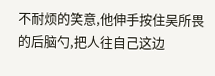不耐烦的笑意,他伸手按住吴所畏的后脑勺,把人往自己这边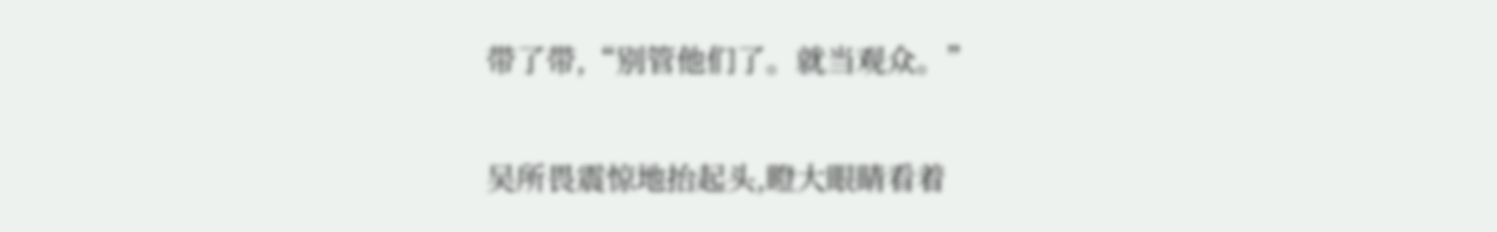带了带,“别管他们了。就当观众。”

吴所畏震惊地抬起头,瞪大眼睛看着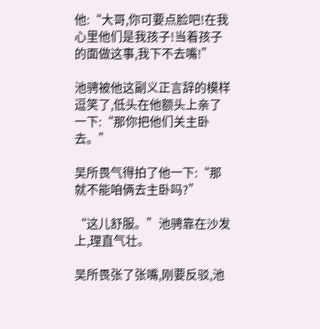他:“大哥,你可要点脸吧!在我心里他们是我孩子!当着孩子的面做这事,我下不去嘴!”

池骋被他这副义正言辞的模样逗笑了,低头在他额头上亲了一下:“那你把他们关主卧去。”

吴所畏气得拍了他一下:“那就不能咱俩去主卧吗?”

“这儿舒服。”池骋靠在沙发上,理直气壮。

吴所畏张了张嘴,刚要反驳,池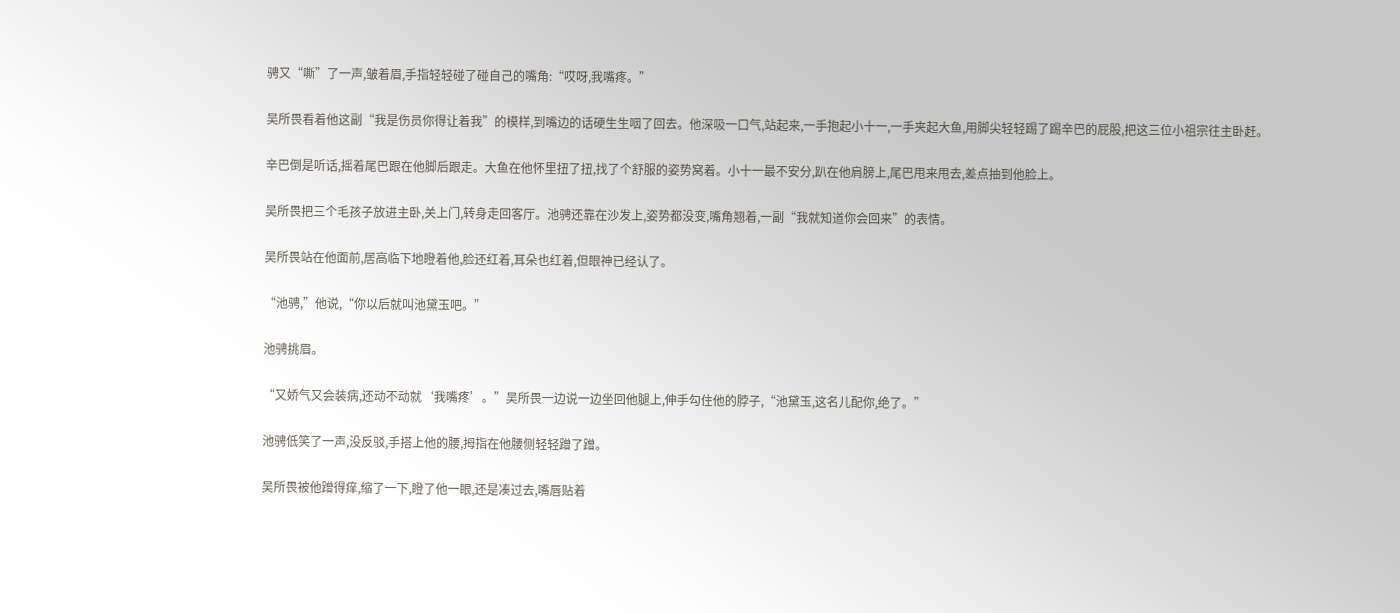骋又“嘶”了一声,皱着眉,手指轻轻碰了碰自己的嘴角:“哎呀,我嘴疼。”

吴所畏看着他这副“我是伤员你得让着我”的模样,到嘴边的话硬生生咽了回去。他深吸一口气,站起来,一手抱起小十一,一手夹起大鱼,用脚尖轻轻踢了踢辛巴的屁股,把这三位小祖宗往主卧赶。

辛巴倒是听话,摇着尾巴跟在他脚后跟走。大鱼在他怀里扭了扭,找了个舒服的姿势窝着。小十一最不安分,趴在他肩膀上,尾巴甩来甩去,差点抽到他脸上。

吴所畏把三个毛孩子放进主卧,关上门,转身走回客厅。池骋还靠在沙发上,姿势都没变,嘴角翘着,一副“我就知道你会回来”的表情。

吴所畏站在他面前,居高临下地瞪着他,脸还红着,耳朵也红着,但眼神已经认了。

“池骋,”他说,“你以后就叫池黛玉吧。”

池骋挑眉。

“又娇气又会装病,还动不动就‘我嘴疼’。”吴所畏一边说一边坐回他腿上,伸手勾住他的脖子,“池黛玉,这名儿配你,绝了。”

池骋低笑了一声,没反驳,手搭上他的腰,拇指在他腰侧轻轻蹭了蹭。

吴所畏被他蹭得痒,缩了一下,瞪了他一眼,还是凑过去,嘴唇贴着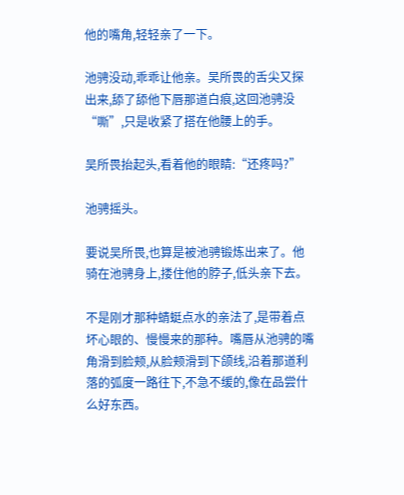他的嘴角,轻轻亲了一下。

池骋没动,乖乖让他亲。吴所畏的舌尖又探出来,舔了舔他下唇那道白痕,这回池骋没“嘶”,只是收紧了搭在他腰上的手。

吴所畏抬起头,看着他的眼睛:“还疼吗?”

池骋摇头。

要说吴所畏,也算是被池骋锻炼出来了。他骑在池骋身上,搂住他的脖子,低头亲下去。

不是刚才那种蜻蜓点水的亲法了,是带着点坏心眼的、慢慢来的那种。嘴唇从池骋的嘴角滑到脸颊,从脸颊滑到下颌线,沿着那道利落的弧度一路往下,不急不缓的,像在品尝什么好东西。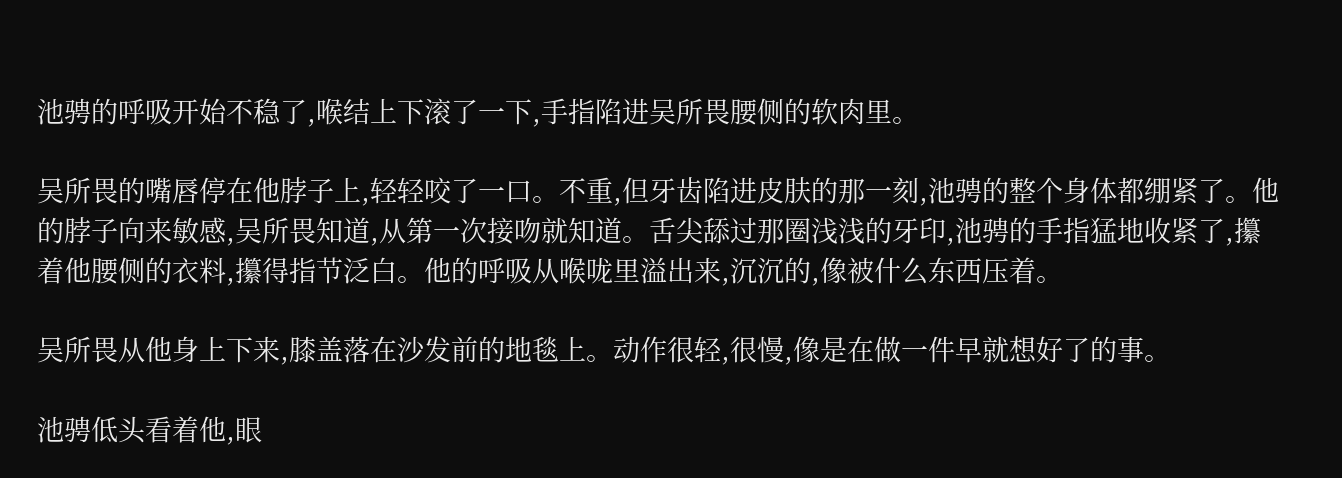池骋的呼吸开始不稳了,喉结上下滚了一下,手指陷进吴所畏腰侧的软肉里。

吴所畏的嘴唇停在他脖子上,轻轻咬了一口。不重,但牙齿陷进皮肤的那一刻,池骋的整个身体都绷紧了。他的脖子向来敏感,吴所畏知道,从第一次接吻就知道。舌尖舔过那圈浅浅的牙印,池骋的手指猛地收紧了,攥着他腰侧的衣料,攥得指节泛白。他的呼吸从喉咙里溢出来,沉沉的,像被什么东西压着。

吴所畏从他身上下来,膝盖落在沙发前的地毯上。动作很轻,很慢,像是在做一件早就想好了的事。

池骋低头看着他,眼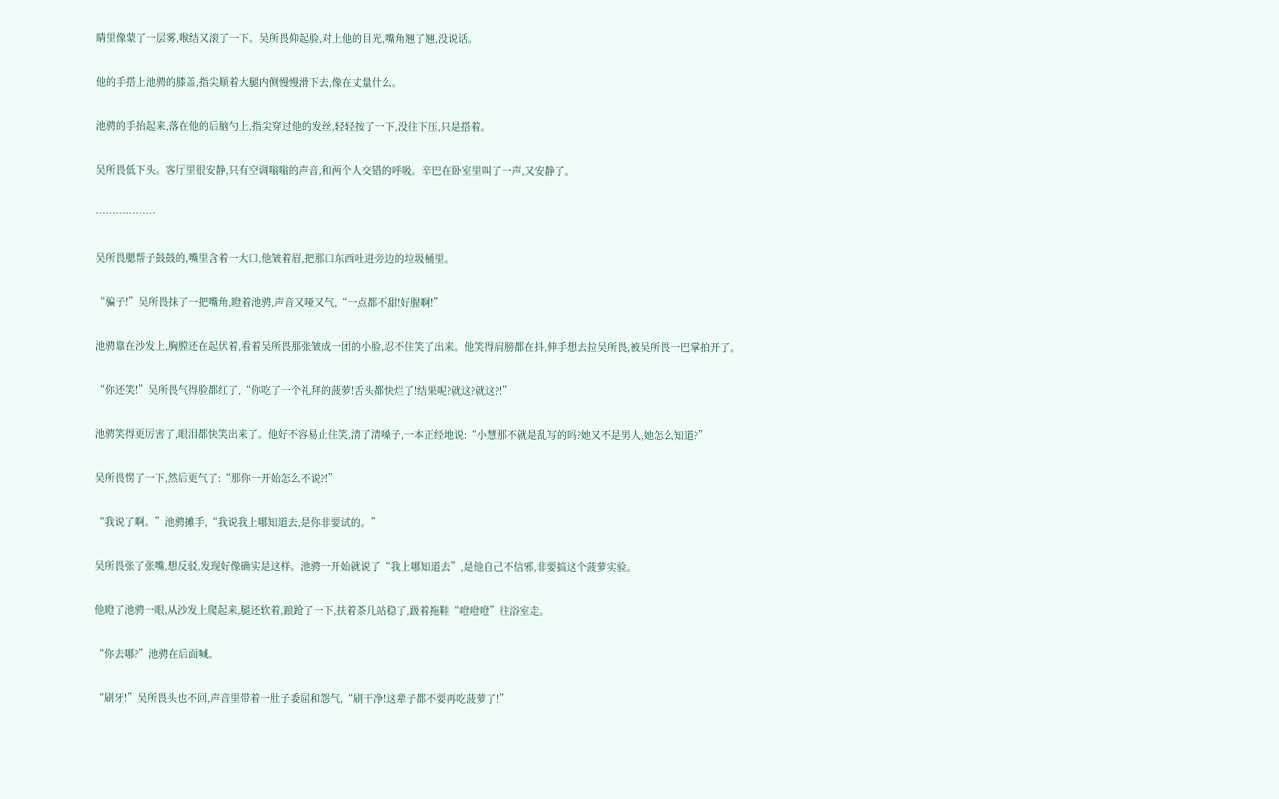睛里像蒙了一层雾,喉结又滚了一下。吴所畏仰起脸,对上他的目光,嘴角翘了翘,没说话。

他的手搭上池骋的膝盖,指尖顺着大腿内侧慢慢滑下去,像在丈量什么。

池骋的手抬起来,落在他的后脑勺上,指尖穿过他的发丝,轻轻按了一下,没往下压,只是搭着。

吴所畏低下头。客厅里很安静,只有空调嗡嗡的声音,和两个人交错的呼吸。辛巴在卧室里叫了一声,又安静了。

………………

吴所畏腮帮子鼓鼓的,嘴里含着一大口,他皱着眉,把那口东西吐进旁边的垃圾桶里。

“骗子!”吴所畏抹了一把嘴角,瞪着池骋,声音又哑又气,“一点都不甜!好腥啊!”

池骋靠在沙发上,胸膛还在起伏着,看着吴所畏那张皱成一团的小脸,忍不住笑了出来。他笑得肩膀都在抖,伸手想去拉吴所畏,被吴所畏一巴掌拍开了。

“你还笑!”吴所畏气得脸都红了,“你吃了一个礼拜的菠萝!舌头都快烂了!结果呢?就这?就这?!”

池骋笑得更厉害了,眼泪都快笑出来了。他好不容易止住笑,清了清嗓子,一本正经地说:“小慧那不就是乱写的吗?她又不是男人,她怎么知道?”

吴所畏愣了一下,然后更气了:“那你一开始怎么不说?!”

“我说了啊。”池骋摊手,“我说我上哪知道去,是你非要试的。”

吴所畏张了张嘴,想反驳,发现好像确实是这样。池骋一开始就说了“我上哪知道去”,是他自己不信邪,非要搞这个菠萝实验。

他瞪了池骋一眼,从沙发上爬起来,腿还软着,踉跄了一下,扶着茶几站稳了,趿着拖鞋“噔噔噔”往浴室走。

“你去哪?”池骋在后面喊。

“刷牙!”吴所畏头也不回,声音里带着一肚子委屈和怨气,“刷干净!这辈子都不要再吃菠萝了!”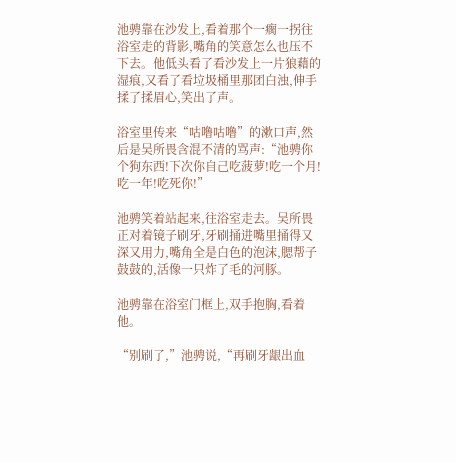池骋靠在沙发上,看着那个一瘸一拐往浴室走的背影,嘴角的笑意怎么也压不下去。他低头看了看沙发上一片狼藉的湿痕,又看了看垃圾桶里那团白浊,伸手揉了揉眉心,笑出了声。

浴室里传来“咕噜咕噜”的漱口声,然后是吴所畏含混不清的骂声:“池骋你个狗东西!下次你自己吃菠萝!吃一个月!吃一年!吃死你!”

池骋笑着站起来,往浴室走去。吴所畏正对着镜子刷牙,牙刷捅进嘴里捅得又深又用力,嘴角全是白色的泡沫,腮帮子鼓鼓的,活像一只炸了毛的河豚。

池骋靠在浴室门框上,双手抱胸,看着他。

“别刷了,”池骋说,“再刷牙龈出血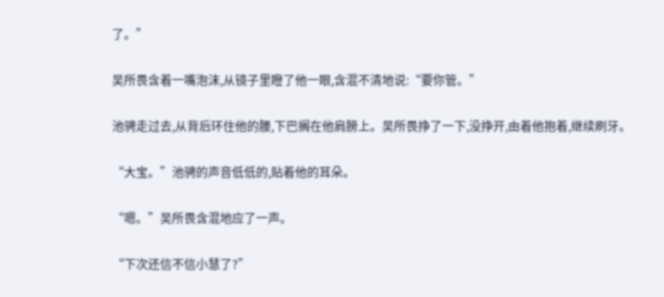了。”

吴所畏含着一嘴泡沫,从镜子里瞪了他一眼,含混不清地说:“要你管。”

池骋走过去,从背后环住他的腰,下巴搁在他肩膀上。吴所畏挣了一下,没挣开,由着他抱着,继续刷牙。

“大宝。”池骋的声音低低的,贴着他的耳朵。

“嗯。”吴所畏含混地应了一声。

“下次还信不信小慧了?”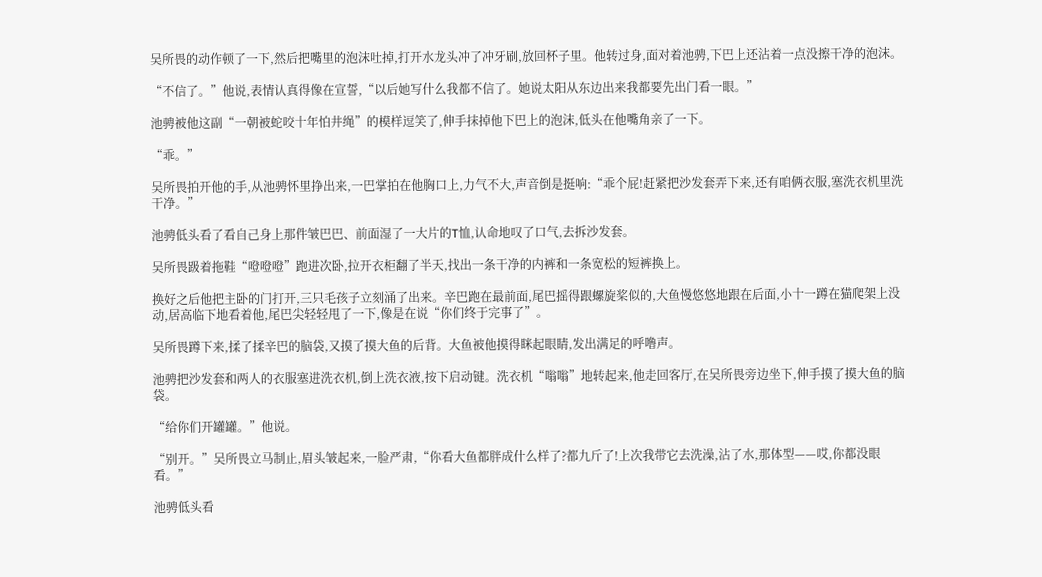吴所畏的动作顿了一下,然后把嘴里的泡沫吐掉,打开水龙头冲了冲牙刷,放回杯子里。他转过身,面对着池骋,下巴上还沾着一点没擦干净的泡沫。

“不信了。”他说,表情认真得像在宣誓,“以后她写什么我都不信了。她说太阳从东边出来我都要先出门看一眼。”

池骋被他这副“一朝被蛇咬十年怕井绳”的模样逗笑了,伸手抹掉他下巴上的泡沫,低头在他嘴角亲了一下。

“乖。”

吴所畏拍开他的手,从池骋怀里挣出来,一巴掌拍在他胸口上,力气不大,声音倒是挺响:“乖个屁!赶紧把沙发套弄下来,还有咱俩衣服,塞洗衣机里洗干净。”

池骋低头看了看自己身上那件皱巴巴、前面湿了一大片的T恤,认命地叹了口气,去拆沙发套。

吴所畏趿着拖鞋“噔噔噔”跑进次卧,拉开衣柜翻了半天,找出一条干净的内裤和一条宽松的短裤换上。

换好之后他把主卧的门打开,三只毛孩子立刻涌了出来。辛巴跑在最前面,尾巴摇得跟螺旋桨似的,大鱼慢悠悠地跟在后面,小十一蹲在猫爬架上没动,居高临下地看着他,尾巴尖轻轻甩了一下,像是在说“你们终于完事了”。

吴所畏蹲下来,揉了揉辛巴的脑袋,又摸了摸大鱼的后背。大鱼被他摸得眯起眼睛,发出满足的呼噜声。

池骋把沙发套和两人的衣服塞进洗衣机,倒上洗衣液,按下启动键。洗衣机“嗡嗡”地转起来,他走回客厅,在吴所畏旁边坐下,伸手摸了摸大鱼的脑袋。

“给你们开罐罐。”他说。

“别开。”吴所畏立马制止,眉头皱起来,一脸严肃,“你看大鱼都胖成什么样了?都九斤了!上次我带它去洗澡,沾了水,那体型——哎,你都没眼看。”

池骋低头看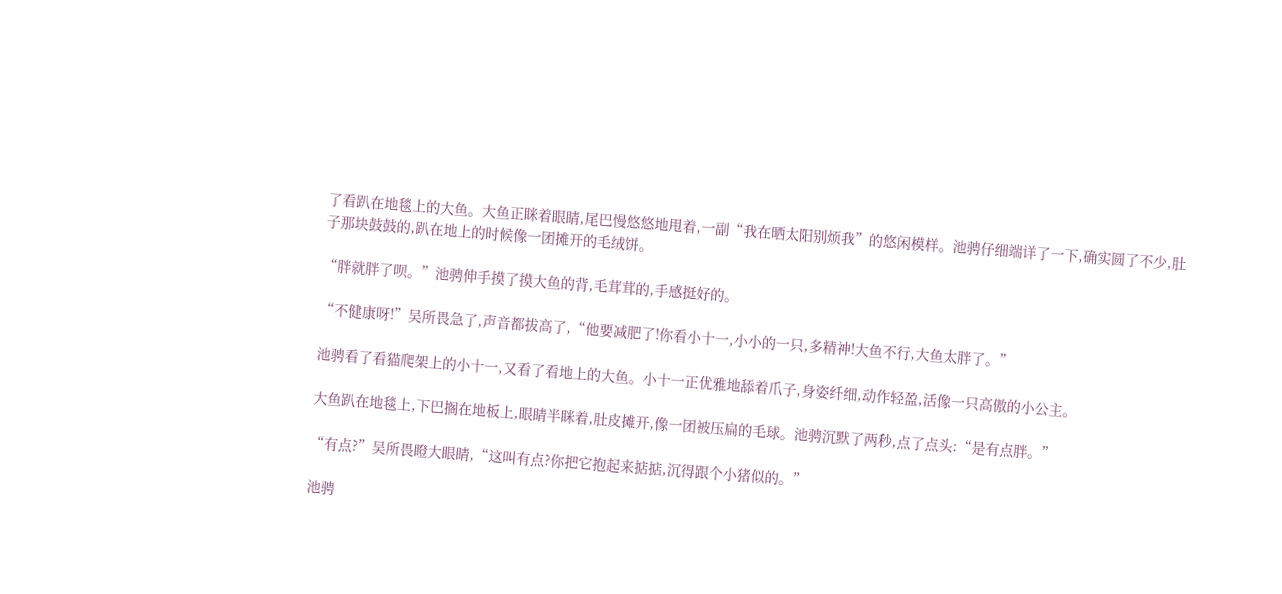了看趴在地毯上的大鱼。大鱼正眯着眼睛,尾巴慢悠悠地甩着,一副“我在晒太阳别烦我”的悠闲模样。池骋仔细端详了一下,确实圆了不少,肚子那块鼓鼓的,趴在地上的时候像一团摊开的毛绒饼。

“胖就胖了呗。”池骋伸手摸了摸大鱼的背,毛茸茸的,手感挺好的。

“不健康呀!”吴所畏急了,声音都拔高了,“他要减肥了!你看小十一,小小的一只,多精神!大鱼不行,大鱼太胖了。”

池骋看了看猫爬架上的小十一,又看了看地上的大鱼。小十一正优雅地舔着爪子,身姿纤细,动作轻盈,活像一只高傲的小公主。

大鱼趴在地毯上,下巴搁在地板上,眼睛半眯着,肚皮摊开,像一团被压扁的毛球。池骋沉默了两秒,点了点头:“是有点胖。”

“有点?”吴所畏瞪大眼睛,“这叫有点?你把它抱起来掂掂,沉得跟个小猪似的。”

池骋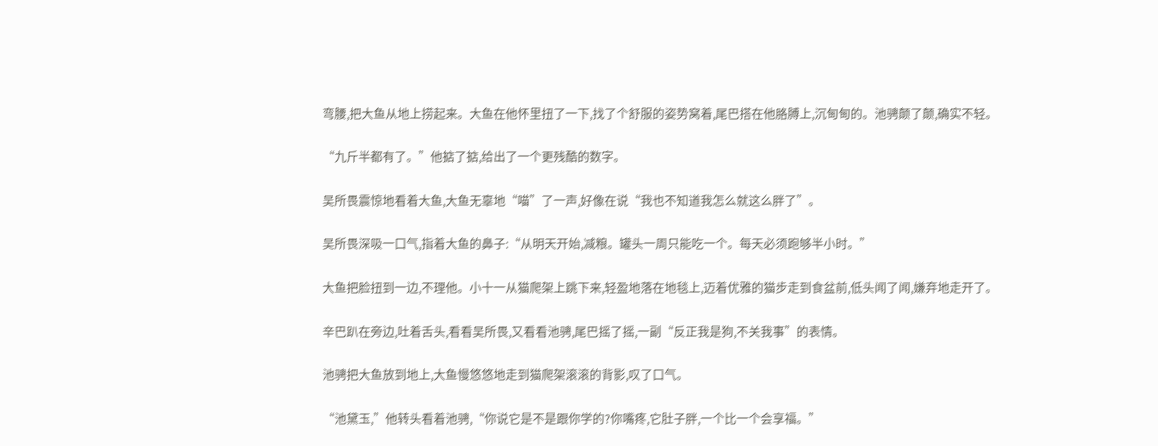弯腰,把大鱼从地上捞起来。大鱼在他怀里扭了一下,找了个舒服的姿势窝着,尾巴搭在他胳膊上,沉甸甸的。池骋颠了颠,确实不轻。

“九斤半都有了。”他掂了掂,给出了一个更残酷的数字。

吴所畏震惊地看着大鱼,大鱼无辜地“喵”了一声,好像在说“我也不知道我怎么就这么胖了”。

吴所畏深吸一口气,指着大鱼的鼻子:“从明天开始,减粮。罐头一周只能吃一个。每天必须跑够半小时。”

大鱼把脸扭到一边,不理他。小十一从猫爬架上跳下来,轻盈地落在地毯上,迈着优雅的猫步走到食盆前,低头闻了闻,嫌弃地走开了。

辛巴趴在旁边,吐着舌头,看看吴所畏,又看看池骋,尾巴摇了摇,一副“反正我是狗,不关我事”的表情。

池骋把大鱼放到地上,大鱼慢悠悠地走到猫爬架滚滚的背影,叹了口气。

“池黛玉,”他转头看着池骋,“你说它是不是跟你学的?你嘴疼,它肚子胖,一个比一个会享福。”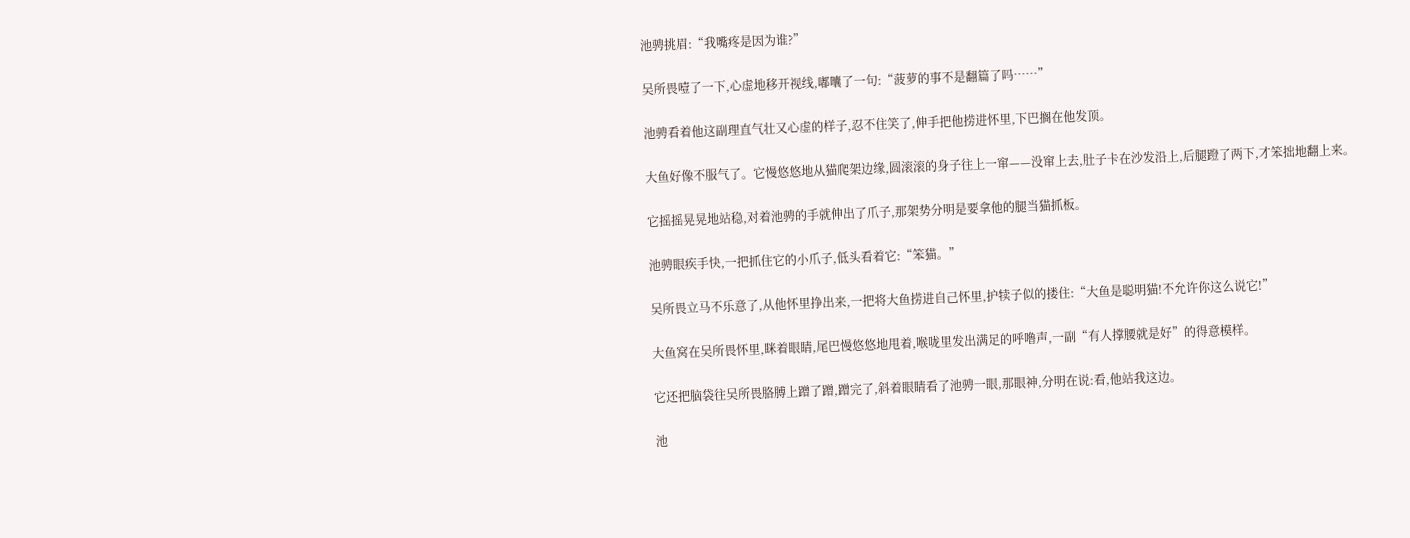池骋挑眉:“我嘴疼是因为谁?”

吴所畏噎了一下,心虚地移开视线,嘟囔了一句:“菠萝的事不是翻篇了吗……”

池骋看着他这副理直气壮又心虚的样子,忍不住笑了,伸手把他捞进怀里,下巴搁在他发顶。

大鱼好像不服气了。它慢悠悠地从猫爬架边缘,圆滚滚的身子往上一窜——没窜上去,肚子卡在沙发沿上,后腿蹬了两下,才笨拙地翻上来。

它摇摇晃晃地站稳,对着池骋的手就伸出了爪子,那架势分明是要拿他的腿当猫抓板。

池骋眼疾手快,一把抓住它的小爪子,低头看着它:“笨猫。”

吴所畏立马不乐意了,从他怀里挣出来,一把将大鱼捞进自己怀里,护犊子似的搂住:“大鱼是聪明猫!不允许你这么说它!”

大鱼窝在吴所畏怀里,眯着眼睛,尾巴慢悠悠地甩着,喉咙里发出满足的呼噜声,一副“有人撑腰就是好”的得意模样。

它还把脑袋往吴所畏胳膊上蹭了蹭,蹭完了,斜着眼睛看了池骋一眼,那眼神,分明在说:看,他站我这边。

池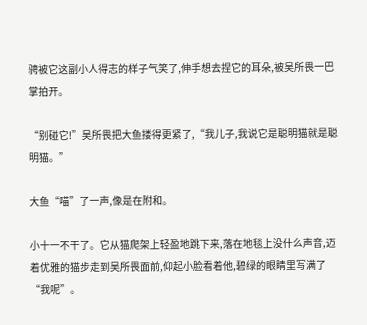骋被它这副小人得志的样子气笑了,伸手想去捏它的耳朵,被吴所畏一巴掌拍开。

“别碰它!”吴所畏把大鱼搂得更紧了,“我儿子,我说它是聪明猫就是聪明猫。”

大鱼“喵”了一声,像是在附和。

小十一不干了。它从猫爬架上轻盈地跳下来,落在地毯上没什么声音,迈着优雅的猫步走到吴所畏面前,仰起小脸看着他,碧绿的眼睛里写满了“我呢”。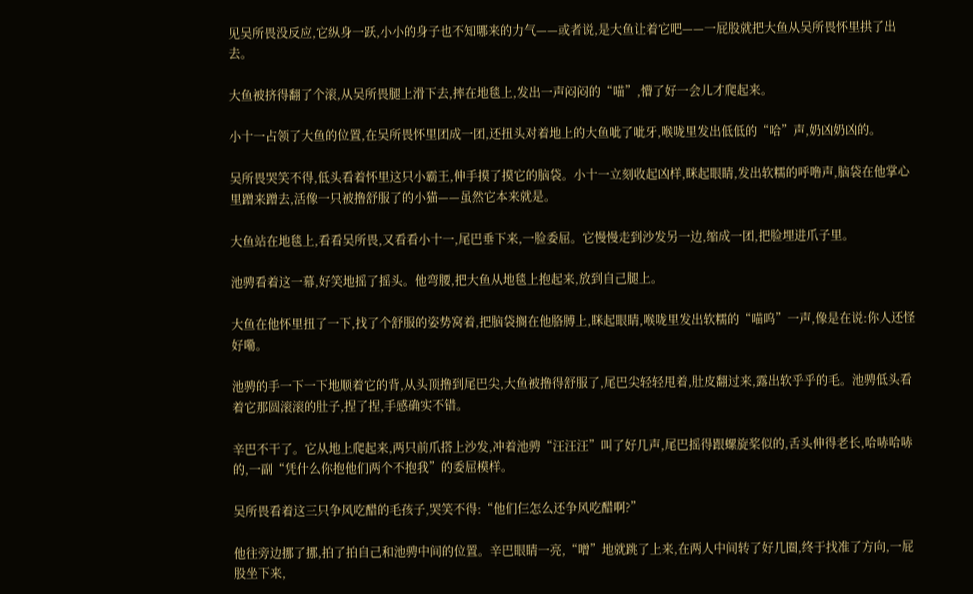见吴所畏没反应,它纵身一跃,小小的身子也不知哪来的力气——或者说,是大鱼让着它吧——一屁股就把大鱼从吴所畏怀里拱了出去。

大鱼被挤得翻了个滚,从吴所畏腿上滑下去,摔在地毯上,发出一声闷闷的“喵”,懵了好一会儿才爬起来。

小十一占领了大鱼的位置,在吴所畏怀里团成一团,还扭头对着地上的大鱼呲了呲牙,喉咙里发出低低的“哈”声,奶凶奶凶的。

吴所畏哭笑不得,低头看着怀里这只小霸王,伸手摸了摸它的脑袋。小十一立刻收起凶样,眯起眼睛,发出软糯的呼噜声,脑袋在他掌心里蹭来蹭去,活像一只被撸舒服了的小猫——虽然它本来就是。

大鱼站在地毯上,看看吴所畏,又看看小十一,尾巴垂下来,一脸委屈。它慢慢走到沙发另一边,缩成一团,把脸埋进爪子里。

池骋看着这一幕,好笑地摇了摇头。他弯腰,把大鱼从地毯上抱起来,放到自己腿上。

大鱼在他怀里扭了一下,找了个舒服的姿势窝着,把脑袋搁在他胳膊上,眯起眼睛,喉咙里发出软糯的“喵呜”一声,像是在说:你人还怪好嘞。

池骋的手一下一下地顺着它的背,从头顶撸到尾巴尖,大鱼被撸得舒服了,尾巴尖轻轻甩着,肚皮翻过来,露出软乎乎的毛。池骋低头看着它那圆滚滚的肚子,捏了捏,手感确实不错。

辛巴不干了。它从地上爬起来,两只前爪搭上沙发,冲着池骋“汪汪汪”叫了好几声,尾巴摇得跟螺旋桨似的,舌头伸得老长,哈哧哈哧的,一副“凭什么你抱他们两个不抱我”的委屈模样。

吴所畏看着这三只争风吃醋的毛孩子,哭笑不得:“他们仨怎么还争风吃醋啊?”

他往旁边挪了挪,拍了拍自己和池骋中间的位置。辛巴眼睛一亮,“噌”地就跳了上来,在两人中间转了好几圈,终于找准了方向,一屁股坐下来,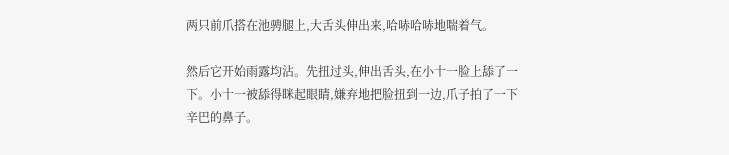两只前爪搭在池骋腿上,大舌头伸出来,哈哧哈哧地喘着气。

然后它开始雨露均沾。先扭过头,伸出舌头,在小十一脸上舔了一下。小十一被舔得眯起眼睛,嫌弃地把脸扭到一边,爪子拍了一下辛巴的鼻子。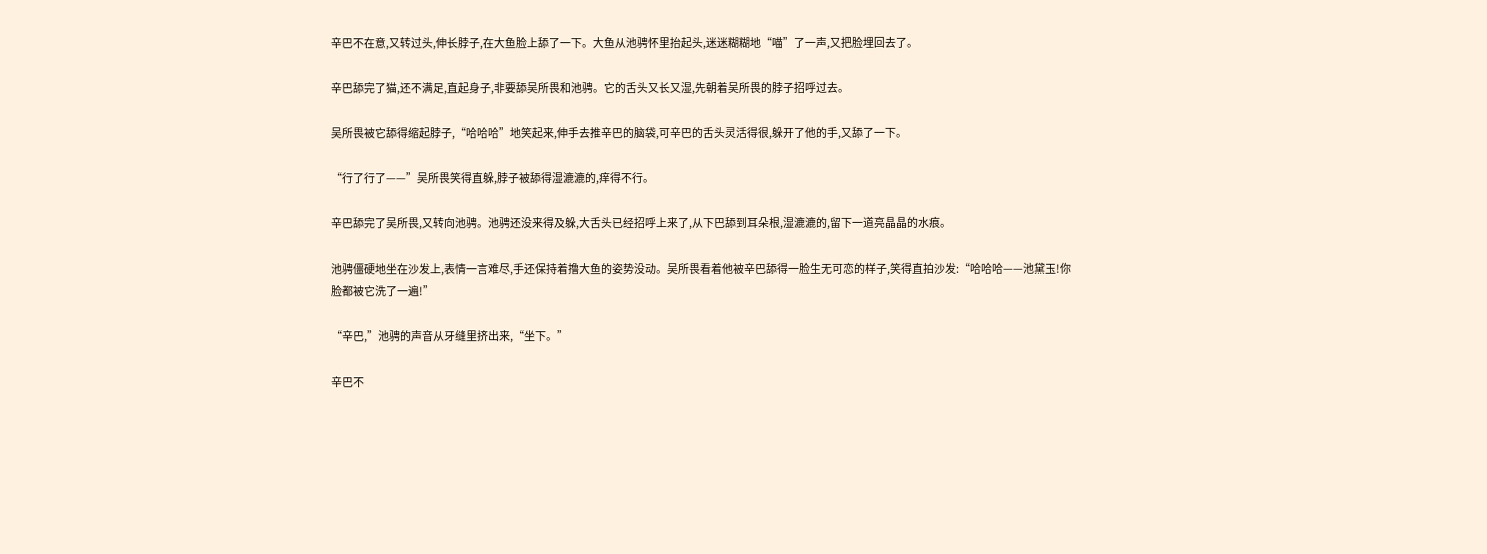辛巴不在意,又转过头,伸长脖子,在大鱼脸上舔了一下。大鱼从池骋怀里抬起头,迷迷糊糊地“喵”了一声,又把脸埋回去了。

辛巴舔完了猫,还不满足,直起身子,非要舔吴所畏和池骋。它的舌头又长又湿,先朝着吴所畏的脖子招呼过去。

吴所畏被它舔得缩起脖子,“哈哈哈”地笑起来,伸手去推辛巴的脑袋,可辛巴的舌头灵活得很,躲开了他的手,又舔了一下。

“行了行了——”吴所畏笑得直躲,脖子被舔得湿漉漉的,痒得不行。

辛巴舔完了吴所畏,又转向池骋。池骋还没来得及躲,大舌头已经招呼上来了,从下巴舔到耳朵根,湿漉漉的,留下一道亮晶晶的水痕。

池骋僵硬地坐在沙发上,表情一言难尽,手还保持着撸大鱼的姿势没动。吴所畏看着他被辛巴舔得一脸生无可恋的样子,笑得直拍沙发:“哈哈哈——池黛玉!你脸都被它洗了一遍!”

“辛巴,”池骋的声音从牙缝里挤出来,“坐下。”

辛巴不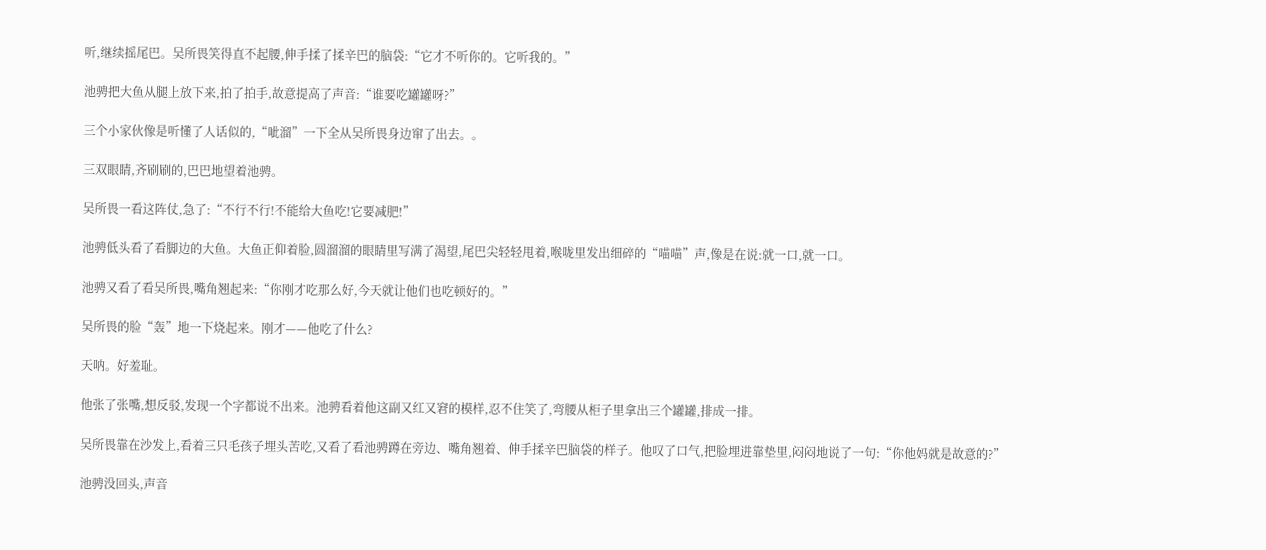听,继续摇尾巴。吴所畏笑得直不起腰,伸手揉了揉辛巴的脑袋:“它才不听你的。它听我的。”

池骋把大鱼从腿上放下来,拍了拍手,故意提高了声音:“谁要吃罐罐呀?”

三个小家伙像是听懂了人话似的,“呲溜”一下全从吴所畏身边窜了出去。。

三双眼睛,齐刷刷的,巴巴地望着池骋。

吴所畏一看这阵仗,急了:“不行不行!不能给大鱼吃!它要减肥!”

池骋低头看了看脚边的大鱼。大鱼正仰着脸,圆溜溜的眼睛里写满了渴望,尾巴尖轻轻甩着,喉咙里发出细碎的“喵喵”声,像是在说:就一口,就一口。

池骋又看了看吴所畏,嘴角翘起来:“你刚才吃那么好,今天就让他们也吃顿好的。”

吴所畏的脸“轰”地一下烧起来。刚才——他吃了什么?

天呐。好羞耻。

他张了张嘴,想反驳,发现一个字都说不出来。池骋看着他这副又红又窘的模样,忍不住笑了,弯腰从柜子里拿出三个罐罐,排成一排。

吴所畏靠在沙发上,看着三只毛孩子埋头苦吃,又看了看池骋蹲在旁边、嘴角翘着、伸手揉辛巴脑袋的样子。他叹了口气,把脸埋进靠垫里,闷闷地说了一句:“你他妈就是故意的?”

池骋没回头,声音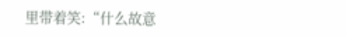里带着笑:“什么故意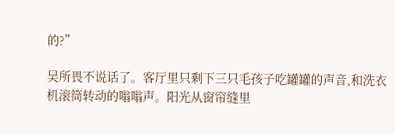的?”

吴所畏不说话了。客厅里只剩下三只毛孩子吃罐罐的声音,和洗衣机滚筒转动的嗡嗡声。阳光从窗帘缝里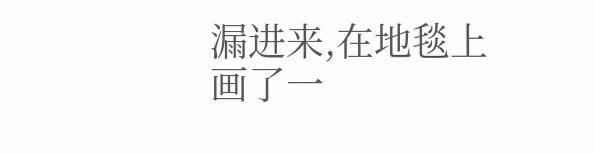漏进来,在地毯上画了一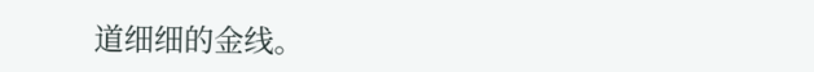道细细的金线。